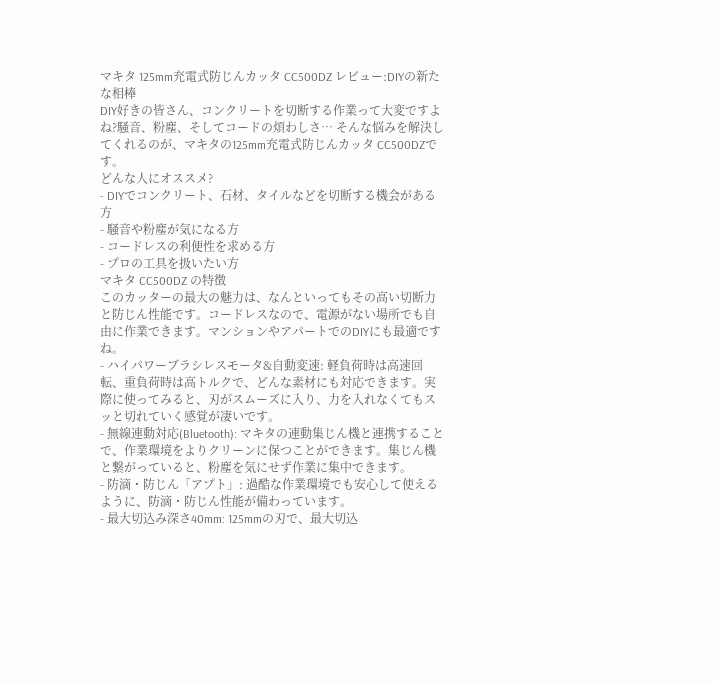マキタ 125mm充電式防じんカッタ CC500DZ レビュー:DIYの新たな相棒
DIY好きの皆さん、コンクリートを切断する作業って大変ですよね?騒音、粉塵、そしてコードの煩わしさ… そんな悩みを解決してくれるのが、マキタの125mm充電式防じんカッタ CC500DZです。
どんな人にオススメ?
- DIYでコンクリート、石材、タイルなどを切断する機会がある方
- 騒音や粉塵が気になる方
- コードレスの利便性を求める方
- プロの工具を扱いたい方
マキタ CC500DZ の特徴
このカッターの最大の魅力は、なんといってもその高い切断力と防じん性能です。コードレスなので、電源がない場所でも自由に作業できます。マンションやアパートでのDIYにも最適ですね。
- ハイパワーブラシレスモータ&自動変速: 軽負荷時は高速回転、重負荷時は高トルクで、どんな素材にも対応できます。実際に使ってみると、刃がスムーズに入り、力を入れなくてもスッと切れていく感覚が凄いです。
- 無線連動対応(Bluetooth): マキタの連動集じん機と連携することで、作業環境をよりクリーンに保つことができます。集じん機と繋がっていると、粉塵を気にせず作業に集中できます。
- 防滴・防じん「アプト」: 過酷な作業環境でも安心して使えるように、防滴・防じん性能が備わっています。
- 最大切込み深さ40mm: 125mmの刃で、最大切込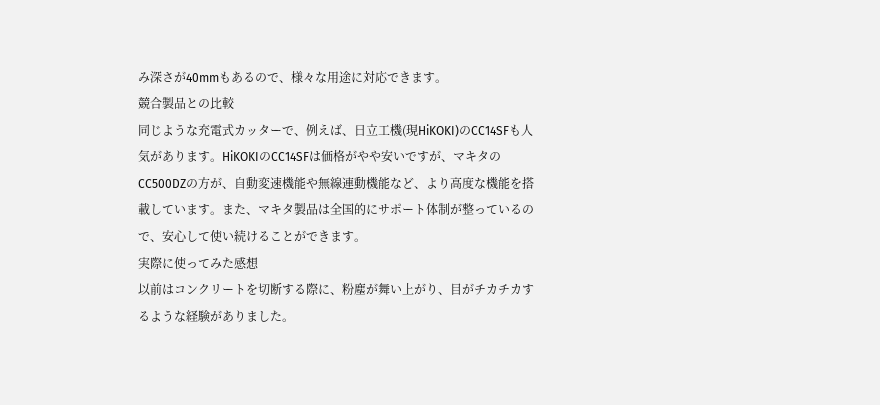み深さが40mmもあるので、様々な用途に対応できます。
競合製品との比較
同じような充電式カッターで、例えば、日立工機(現HiKOKI)のCC14SFも人気があります。HiKOKIのCC14SFは価格がやや安いですが、マキタのCC500DZの方が、自動変速機能や無線連動機能など、より高度な機能を搭載しています。また、マキタ製品は全国的にサポート体制が整っているので、安心して使い続けることができます。
実際に使ってみた感想
以前はコンクリートを切断する際に、粉塵が舞い上がり、目がチカチカするような経験がありました。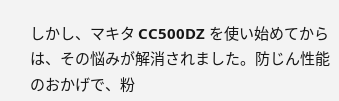しかし、マキタ CC500DZ を使い始めてからは、その悩みが解消されました。防じん性能のおかげで、粉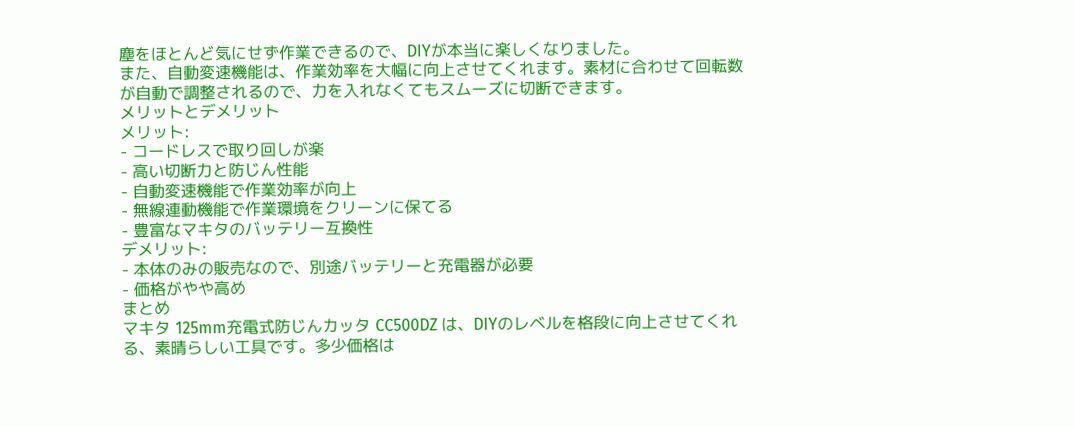塵をほとんど気にせず作業できるので、DIYが本当に楽しくなりました。
また、自動変速機能は、作業効率を大幅に向上させてくれます。素材に合わせて回転数が自動で調整されるので、力を入れなくてもスムーズに切断できます。
メリットとデメリット
メリット:
- コードレスで取り回しが楽
- 高い切断力と防じん性能
- 自動変速機能で作業効率が向上
- 無線連動機能で作業環境をクリーンに保てる
- 豊富なマキタのバッテリー互換性
デメリット:
- 本体のみの販売なので、別途バッテリーと充電器が必要
- 価格がやや高め
まとめ
マキタ 125mm充電式防じんカッタ CC500DZ は、DIYのレベルを格段に向上させてくれる、素晴らしい工具です。多少価格は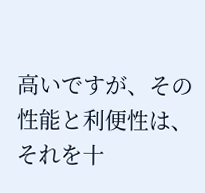高いですが、その性能と利便性は、それを十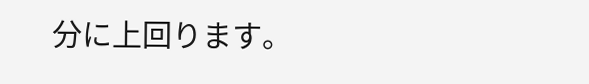分に上回ります。